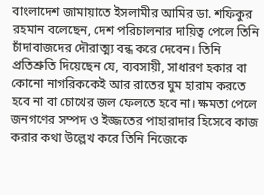বাংলাদেশ জামায়াতে ইসলামীর আমির ডা. শফিকুর রহমান বলেছেন, দেশ পরিচালনার দায়িত্ব পেলে তিনি চাঁদাবাজদের দৌরাত্ম্য বন্ধ করে দেবেন। তিনি প্রতিশ্রুতি দিয়েছেন যে, ব্যবসায়ী, সাধারণ হকার বা কোনো নাগরিককেই আর রাতের ঘুম হারাম করতে হবে না বা চোখের জল ফেলতে হবে না। ক্ষমতা পেলে জনগণের সম্পদ ও ইজ্জতের পাহারাদার হিসেবে কাজ করার কথা উল্লেখ করে তিনি নিজেকে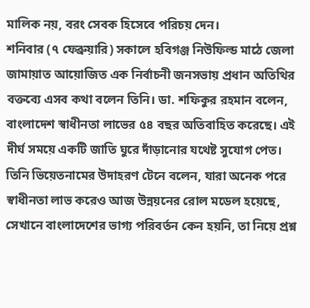মালিক নয়, বরং সেবক হিসেবে পরিচয় দেন।
শনিবার (৭ ফেব্রুয়ারি) সকালে হবিগঞ্জ নিউফিল্ড মাঠে জেলা জামায়াত আয়োজিত এক নির্বাচনী জনসভায় প্রধান অতিথির বক্তব্যে এসব কথা বলেন তিনি। ডা. শফিকুর রহমান বলেন, বাংলাদেশ স্বাধীনতা লাভের ৫৪ বছর অতিবাহিত করেছে। এই দীর্ঘ সময়ে একটি জাতি ঘুরে দাঁড়ানোর যথেষ্ট সুযোগ পেত। তিনি ভিয়েতনামের উদাহরণ টেনে বলেন, যারা অনেক পরে স্বাধীনতা লাভ করেও আজ উন্নয়নের রোল মডেল হয়েছে, সেখানে বাংলাদেশের ভাগ্য পরিবর্তন কেন হয়নি, তা নিয়ে প্রশ্ন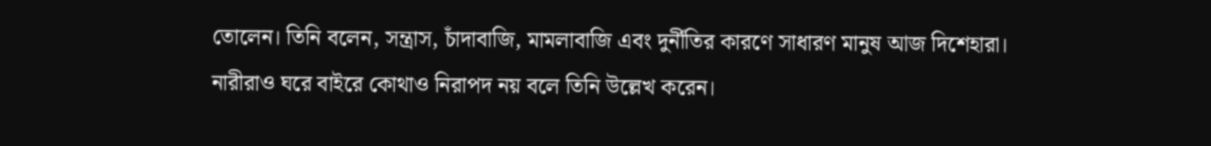তোলেন। তিনি বলেন, সন্ত্রাস, চাঁদাবাজি, মামলাবাজি এবং দুর্নীতির কারণে সাধারণ মানুষ আজ দিশেহারা। নারীরাও ঘরে বাইরে কোথাও নিরাপদ নয় বলে তিনি উল্লেখ করেন।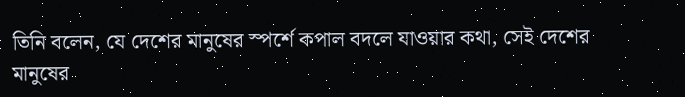তিনি বলেন, যে দেশের মানুষের স্পর্শে কপাল বদলে যাওয়ার কথা, সেই দেশের মানুষের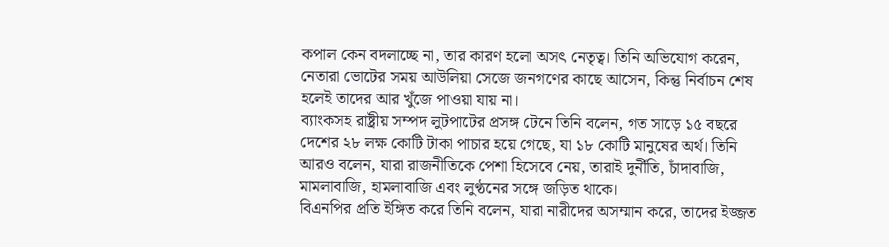কপাল কেন বদলাচ্ছে না, তার কারণ হলো অসৎ নেতৃত্ব। তিনি অভিযোগ করেন, নেতারা ভোটের সময় আউলিয়া সেজে জনগণের কাছে আসেন, কিন্তু নির্বাচন শেষ হলেই তাদের আর খুঁজে পাওয়া যায় না।
ব্যাংকসহ রাষ্ট্রীয় সম্পদ লুটপাটের প্রসঙ্গ টেনে তিনি বলেন, গত সাড়ে ১৫ বছরে দেশের ২৮ লক্ষ কোটি টাকা পাচার হয়ে গেছে, যা ১৮ কোটি মানুষের অর্থ। তিনি আরও বলেন, যারা রাজনীতিকে পেশা হিসেবে নেয়, তারাই দুর্নীতি, চাঁদাবাজি, মামলাবাজি, হামলাবাজি এবং লুণ্ঠনের সঙ্গে জড়িত থাকে।
বিএনপির প্রতি ইঙ্গিত করে তিনি বলেন, যারা নারীদের অসম্মান করে, তাদের ইজ্জত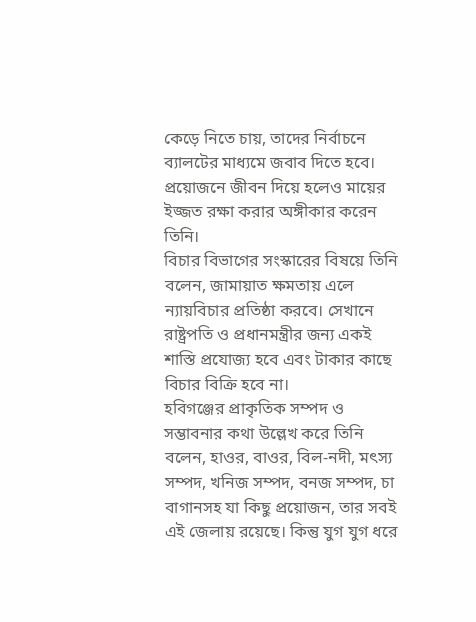কেড়ে নিতে চায়, তাদের নির্বাচনে ব্যালটের মাধ্যমে জবাব দিতে হবে। প্রয়োজনে জীবন দিয়ে হলেও মায়ের ইজ্জত রক্ষা করার অঙ্গীকার করেন তিনি।
বিচার বিভাগের সংস্কারের বিষয়ে তিনি বলেন, জামায়াত ক্ষমতায় এলে ন্যায়বিচার প্রতিষ্ঠা করবে। সেখানে রাষ্ট্রপতি ও প্রধানমন্ত্রীর জন্য একই শাস্তি প্রযোজ্য হবে এবং টাকার কাছে বিচার বিক্রি হবে না।
হবিগঞ্জের প্রাকৃতিক সম্পদ ও সম্ভাবনার কথা উল্লেখ করে তিনি বলেন, হাওর, বাওর, বিল-নদী, মৎস্য সম্পদ, খনিজ সম্পদ, বনজ সম্পদ, চা বাগানসহ যা কিছু প্রয়োজন, তার সবই এই জেলায় রয়েছে। কিন্তু যুগ যুগ ধরে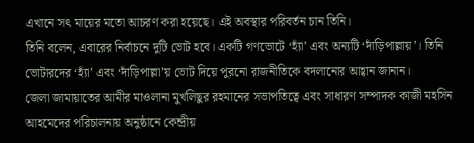এখানে সৎ মায়ের মতো আচরণ করা হয়েছে। এই অবস্থার পরিবর্তন চান তিনি।
তিনি বলেন, এবারের নির্বাচনে দুটি ভোট হবে। একটি গণভোটে ‘হ্যাঁ’ এবং অন্যটি ‘দাঁড়িপাল্লায়’। তিনি ভোটারদের ‘হ্যাঁ’ এবং ‘দাঁড়িপাল্লা’য় ভোট দিয়ে পুরনো রাজনীতিকে বদলানোর আহ্বান জানান।
জেলা জামায়াতের আমীর মাওলানা মুখলিছুর রহমানের সভাপতিত্বে এবং সাধারণ সম্পাদক কাজী মহসিন আহমেদের পরিচালনায় অনুষ্ঠানে কেন্দ্রীয়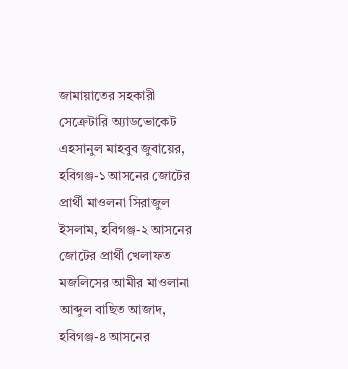জামায়াতের সহকারী সেক্রেটারি অ্যাডভোকেট এহসানুল মাহবুব জুবায়ের, হবিগঞ্জ-১ আসনের জোটের প্রার্থী মাওলনা সিরাজুল ইসলাম, হবিগঞ্জ-২ আসনের জোটের প্রার্থী খেলাফত মজলিসের আমীর মাওলানা আব্দুল বাছিত আজাদ, হবিগঞ্জ-৪ আসনের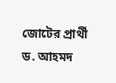জোটের প্রার্থী ড. আহমদ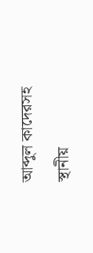আব্দুল কাদেরসহ স্থানীয়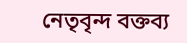নেতৃবৃন্দ বক্তব্য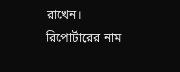রাখেন।
রিপোর্টারের নাম